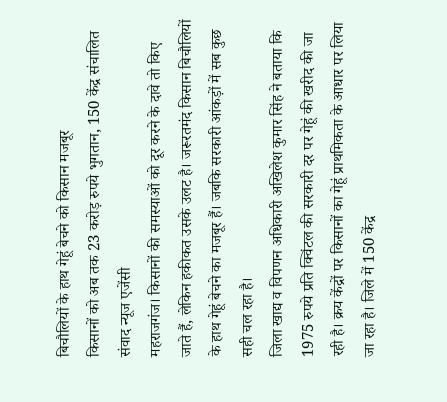बिचौलियों के हाथ गेहूं बेचने को किसान मजबूर
किसानों को अब तक 23 करोड़ रुपये भुगतान, 150 केंद्र संचालित
संवाद न्यूज एजेंसी
महराजगंज। किसानों की समस्याओं को दूर करने के दावे तो किए जाते हैं, लेकिन हकीकत उसके उलट है। जरूरतमंद किसान बिचौलियों के हाथ गेहूं बेचने का मजबूर हैं। जबकि सरकारी आंकड़ों में सब कुछ सही चल रहा है।
जिला खाद्य व विपणन अधिकारी अखिलेश कुमार सिंह ने बताया कि 1975 रुपये प्रति क्विंटल की सरकारी दर पर गेहूं की खरीद की जा रही है। क्रय केंद्रों पर किसानों का गेहूं प्राथमिकता के आधार पर लिया जा रहा है। जिले में 150 केंद्र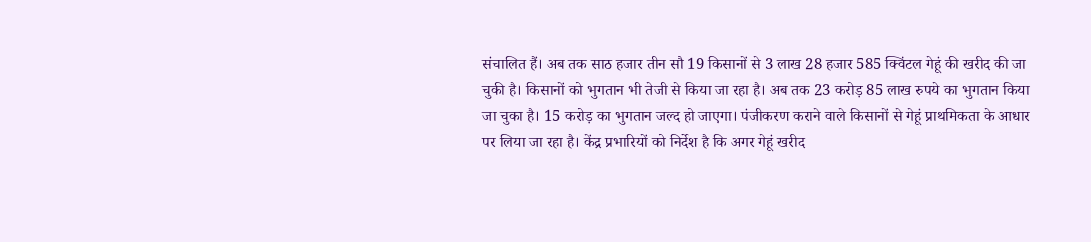संचालित हैं। अब तक साठ हजार तीन सौ 19 किसानों से 3 लाख 28 हजार 585 क्विंटल गेहूं की खरीद की जा चुकी है। किसानों को भुगतान भी तेजी से किया जा रहा है। अब तक 23 करोड़ 85 लाख रुपये का भुगतान किया जा चुका है। 15 करोड़ का भुगतान जल्द हो जाएगा। पंजीकरण कराने वाले किसानों से गेहूं प्राथमिकता के आधार पर लिया जा रहा है। केंद्र प्रभारियों को निर्देश है कि अगर गेहूं खरीद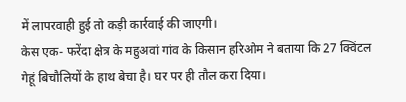में लापरवाही हुई तो कड़ी कार्रवाई की जाएगी।
केस एक- फरेंदा क्षेत्र के महुअवां गांव के किसान हरिओम ने बताया कि 27 क्विंटल गेहूं बिचौलियों के हाथ बेचा है। घर पर ही तौल करा दिया।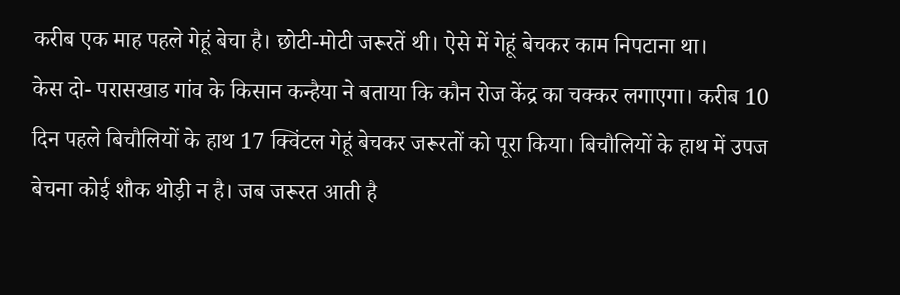करीब एक माह पहले गेहूं बेचा है। छोटी-मोटी जरूरतें थी। ऐसे में गेहूं बेचकर काम निपटाना था।
केस दो- परासखाड गांव के किसान कन्हैया ने बताया कि कौन रोज केंद्र का चक्कर लगाएगा। करीब 10 दिन पहले बिचौलियों के हाथ 17 क्विंटल गेहूं बेचकर जरूरतों को पूरा किया। बिचौलियों के हाथ में उपज बेचना कोई शौक थोड़ी न है। जब जरूरत आती है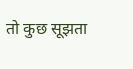तो कुछ सूझता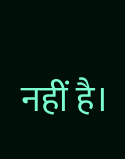नहीं है।